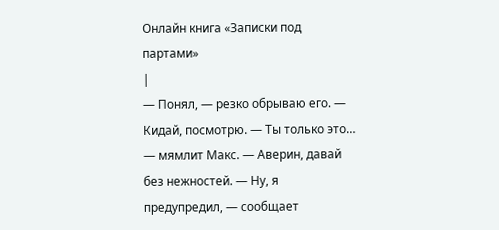Онлайн книга «Записки под партами»
|
— Понял, — резко обрываю его. — Кидай, посмотрю. — Ты только это… — мямлит Макс. — Аверин, давай без нежностей. — Ну, я предупредил, — сообщает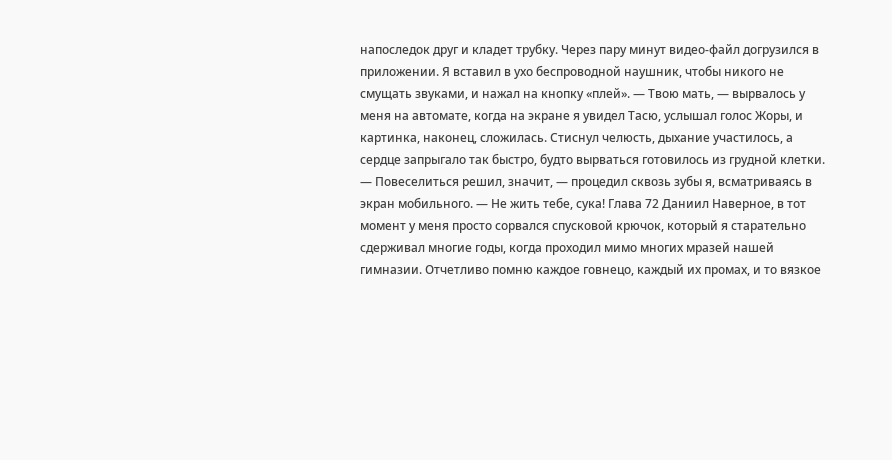напоследок друг и кладет трубку. Через пару минут видео-файл догрузился в приложении. Я вставил в ухо беспроводной наушник, чтобы никого не смущать звуками, и нажал на кнопку «плей». — Твою мать, — вырвалось у меня на автомате, когда на экране я увидел Тасю, услышал голос Жоры, и картинка, наконец, сложилась. Стиснул челюсть, дыхание участилось, а сердце запрыгало так быстро, будто вырваться готовилось из грудной клетки. — Повеселиться решил, значит, — процедил сквозь зубы я, всматриваясь в экран мобильного. — Не жить тебе, сука! Глава 72 Даниил Наверное, в тот момент у меня просто сорвался спусковой крючок, который я старательно сдерживал многие годы, когда проходил мимо многих мразей нашей гимназии. Отчетливо помню каждое говнецо, каждый их промах, и то вязкое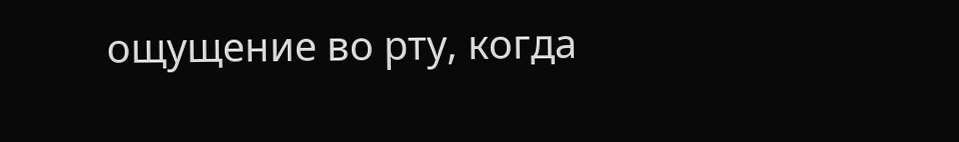ощущение во рту, когда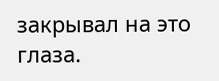закрывал на это глаза.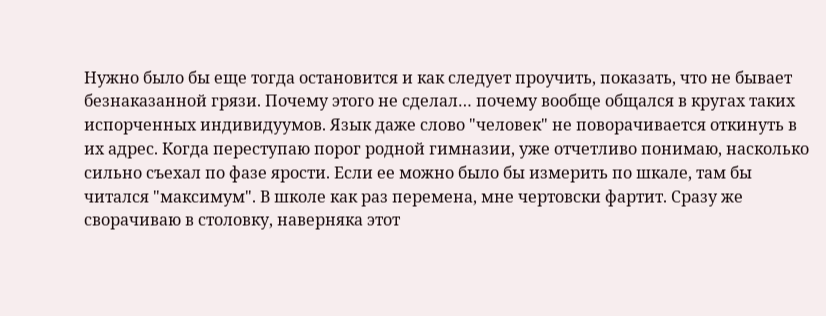Нужно было бы еще тогда остановится и как следует проучить, показать, что не бывает безнаказанной грязи. Почему этого не сделал… почему вообще общался в кругах таких испорченных индивидуумов. Язык даже слово "человек" не поворачивается откинуть в их адрес. Когда переступаю порог родной гимназии, уже отчетливо понимаю, насколько сильно съехал по фазе ярости. Если ее можно было бы измерить по шкале, там бы читался "максимум". В школе как раз перемена, мне чертовски фартит. Сразу же сворачиваю в столовку, наверняка этот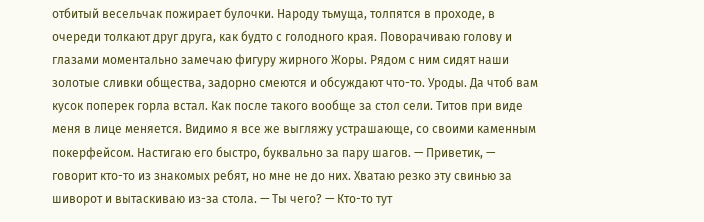отбитый весельчак пожирает булочки. Народу тьмуща, толпятся в проходе, в очереди толкают друг друга, как будто с голодного края. Поворачиваю голову и глазами моментально замечаю фигуру жирного Жоры. Рядом с ним сидят наши золотые сливки общества, задорно смеются и обсуждают что-то. Уроды. Да чтоб вам кусок поперек горла встал. Как после такого вообще за стол сели. Титов при виде меня в лице меняется. Видимо я все же выгляжу устрашающе, со своими каменным покерфейсом. Настигаю его быстро, буквально за пару шагов. — Приветик, — говорит кто-то из знакомых ребят, но мне не до них. Хватаю резко эту свинью за шиворот и вытаскиваю из-за стола. — Ты чего? — Кто-то тут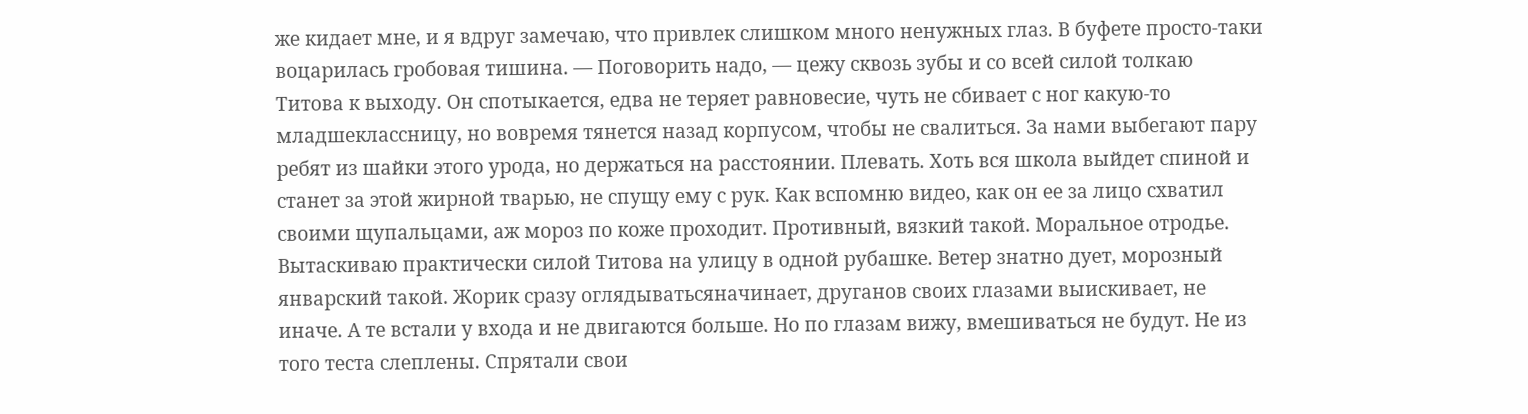же кидает мне, и я вдруг замечаю, что привлек слишком много ненужных глаз. В буфете просто-таки воцарилась гробовая тишина. — Поговорить надо, — цежу сквозь зубы и со всей силой толкаю Титова к выходу. Он спотыкается, едва не теряет равновесие, чуть не сбивает с ног какую-то младшеклассницу, но вовремя тянется назад корпусом, чтобы не свалиться. За нами выбегают пару ребят из шайки этого урода, но держаться на расстоянии. Плевать. Хоть вся школа выйдет спиной и станет за этой жирной тварью, не спущу ему с рук. Как вспомню видео, как он ее за лицо схватил своими щупальцами, аж мороз по коже проходит. Противный, вязкий такой. Моральное отродье. Вытаскиваю практически силой Титова на улицу в одной рубашке. Ветер знатно дует, морозный январский такой. Жорик сразу оглядыватьсяначинает, друганов своих глазами выискивает, не иначе. А те встали у входа и не двигаются больше. Но по глазам вижу, вмешиваться не будут. Не из того теста слеплены. Спрятали свои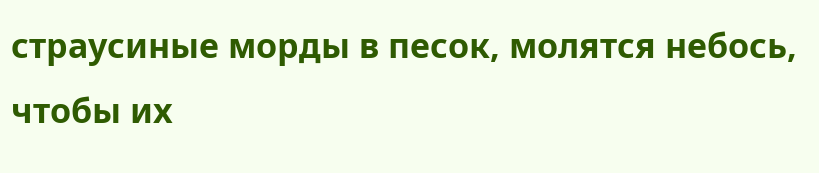страусиные морды в песок, молятся небось, чтобы их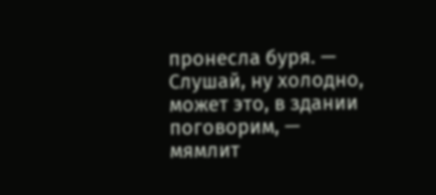пронесла буря. — Слушай, ну холодно, может это, в здании поговорим, — мямлит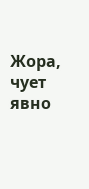Жора, чует явно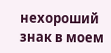нехороший знак в моем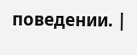поведении. |